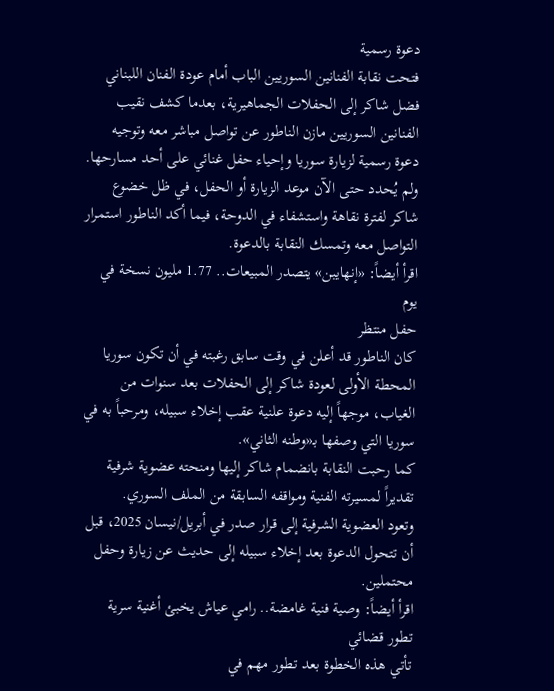دعوة رسمية
فتحت نقابة الفنانين السوريين الباب أمام عودة الفنان اللبناني فضل شاكر إلى الحفلات الجماهيرية، بعدما كشف نقيب الفنانين السوريين مازن الناطور عن تواصل مباشر معه وتوجيه دعوة رسمية لزيارة سوريا وإحياء حفل غنائي على أحد مسارحها.
ولم يُحدد حتى الآن موعد الزيارة أو الحفل، في ظل خضوع شاكر لفترة نقاهة واستشفاء في الدوحة، فيما أكد الناطور استمرار التواصل معه وتمسك النقابة بالدعوة.
اقرأ أيضاً: «إنهايبن» يتصدر المبيعات.. 1.77 مليون نسخة في يوم
حفل منتظر
كان الناطور قد أعلن في وقت سابق رغبته في أن تكون سوريا المحطة الأولى لعودة شاكر إلى الحفلات بعد سنوات من الغياب، موجهاً إليه دعوة علنية عقب إخلاء سبيله، ومرحباً به في سوريا التي وصفها بـ«وطنه الثاني».
كما رحبت النقابة بانضمام شاكر إليها ومنحته عضوية شرفية تقديراً لمسيرته الفنية ومواقفه السابقة من الملف السوري.
وتعود العضوية الشرفية إلى قرار صدر في أبريل/نيسان 2025، قبل أن تتحول الدعوة بعد إخلاء سبيله إلى حديث عن زيارة وحفل محتملين.
اقرأ أيضاً: وصية فنية غامضة.. رامي عياش يخبئ أغنية سرية
تطور قضائي
تأتي هذه الخطوة بعد تطور مهم في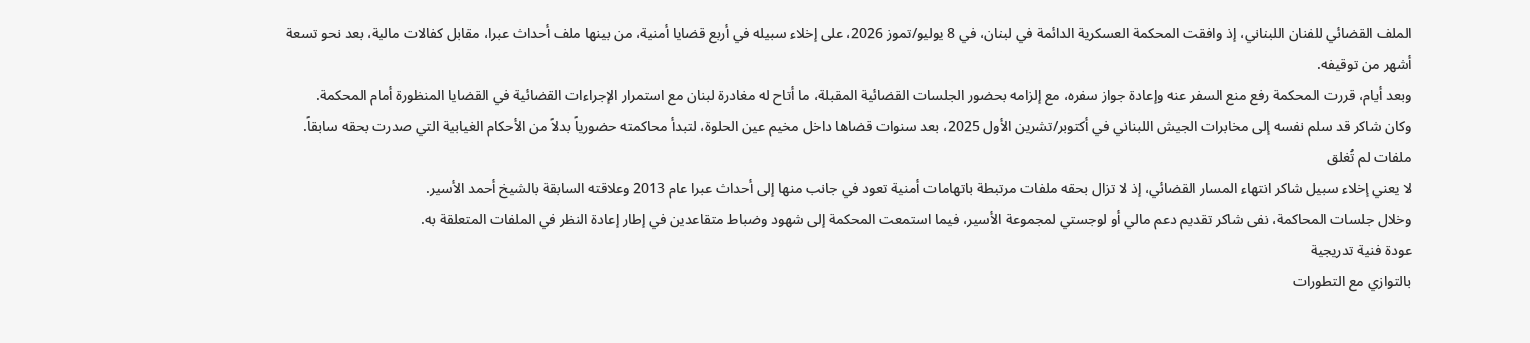الملف القضائي للفنان اللبناني، إذ وافقت المحكمة العسكرية الدائمة في لبنان، في 8 يوليو/تموز 2026، على إخلاء سبيله في أربع قضايا أمنية، من بينها ملف أحداث عبرا، مقابل كفالات مالية، بعد نحو تسعة أشهر من توقيفه.
وبعد أيام، قررت المحكمة رفع منع السفر عنه وإعادة جواز سفره، مع إلزامه بحضور الجلسات القضائية المقبلة، ما أتاح له مغادرة لبنان مع استمرار الإجراءات القضائية في القضايا المنظورة أمام المحكمة.
وكان شاكر قد سلم نفسه إلى مخابرات الجيش اللبناني في أكتوبر/تشرين الأول 2025، بعد سنوات قضاها داخل مخيم عين الحلوة، لتبدأ محاكمته حضورياً بدلاً من الأحكام الغيابية التي صدرت بحقه سابقاً.
ملفات لم تُغلق
لا يعني إخلاء سبيل شاكر انتهاء المسار القضائي، إذ لا تزال بحقه ملفات مرتبطة باتهامات أمنية تعود في جانب منها إلى أحداث عبرا عام 2013 وعلاقته السابقة بالشيخ أحمد الأسير.
وخلال جلسات المحاكمة، نفى شاكر تقديم دعم مالي أو لوجستي لمجموعة الأسير، فيما استمعت المحكمة إلى شهود وضباط متقاعدين في إطار إعادة النظر في الملفات المتعلقة به.
عودة فنية تدريجية
بالتوازي مع التطورات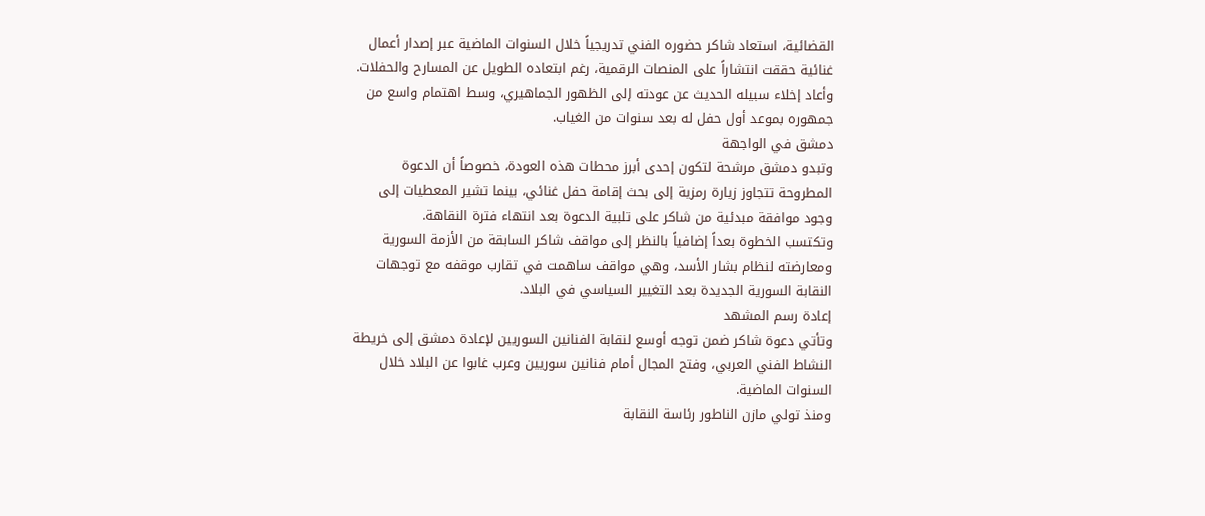القضائية، استعاد شاكر حضوره الفني تدريجياً خلال السنوات الماضية عبر إصدار أعمال غنائية حققت انتشاراً على المنصات الرقمية، رغم ابتعاده الطويل عن المسارح والحفلات.
وأعاد إخلاء سبيله الحديث عن عودته إلى الظهور الجماهيري، وسط اهتمام واسع من جمهوره بموعد أول حفل له بعد سنوات من الغياب.
دمشق في الواجهة
وتبدو دمشق مرشحة لتكون إحدى أبرز محطات هذه العودة، خصوصاً أن الدعوة المطروحة تتجاوز زيارة رمزية إلى بحث إقامة حفل غنائي، بينما تشير المعطيات إلى وجود موافقة مبدئية من شاكر على تلبية الدعوة بعد انتهاء فترة النقاهة.
وتكتسب الخطوة بعداً إضافياً بالنظر إلى مواقف شاكر السابقة من الأزمة السورية ومعارضته لنظام بشار الأسد، وهي مواقف ساهمت في تقارب موقفه مع توجهات النقابة السورية الجديدة بعد التغيير السياسي في البلاد.
إعادة رسم المشهد
وتأتي دعوة شاكر ضمن توجه أوسع لنقابة الفنانين السوريين لإعادة دمشق إلى خريطة النشاط الفني العربي، وفتح المجال أمام فنانين سوريين وعرب غابوا عن البلاد خلال السنوات الماضية.
ومنذ تولي مازن الناطور رئاسة النقابة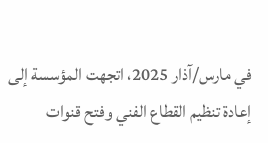في مارس/آذار 2025، اتجهت المؤسسة إلى إعادة تنظيم القطاع الفني وفتح قنوات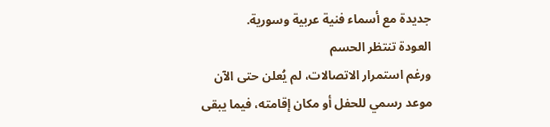جديدة مع أسماء فنية عربية وسورية.
العودة تنتظر الحسم
ورغم استمرار الاتصالات، لم يُعلن حتى الآن موعد رسمي للحفل أو مكان إقامته، فيما يبقى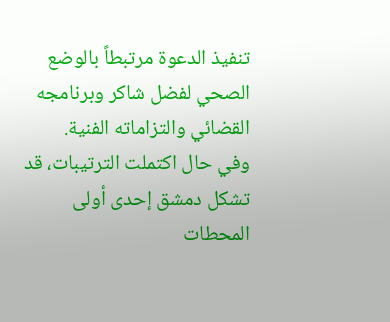تنفيذ الدعوة مرتبطاً بالوضع الصحي لفضل شاكر وبرنامجه القضائي والتزاماته الفنية.
وفي حال اكتملت الترتيبات، قد تشكل دمشق إحدى أولى المحطات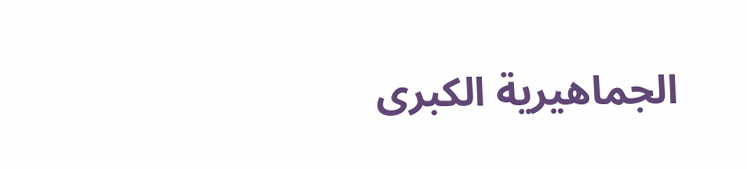الجماهيرية الكبرى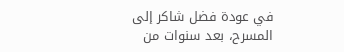في عودة فضل شاكر إلى المسرح، بعد سنوات من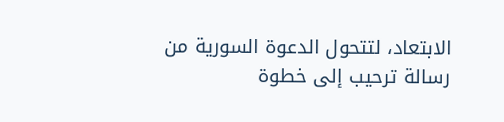الابتعاد، لتتحول الدعوة السورية من رسالة ترحيب إلى خطوة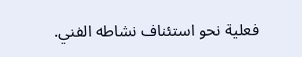فعلية نحو استئناف نشاطه الفني.